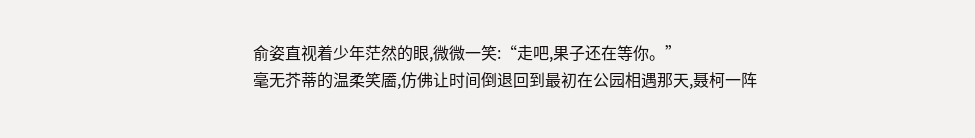俞姿直视着少年茫然的眼,微微一笑:“走吧,果子还在等你。”
毫无芥蒂的温柔笑靥,仿佛让时间倒退回到最初在公园相遇那天,聂柯一阵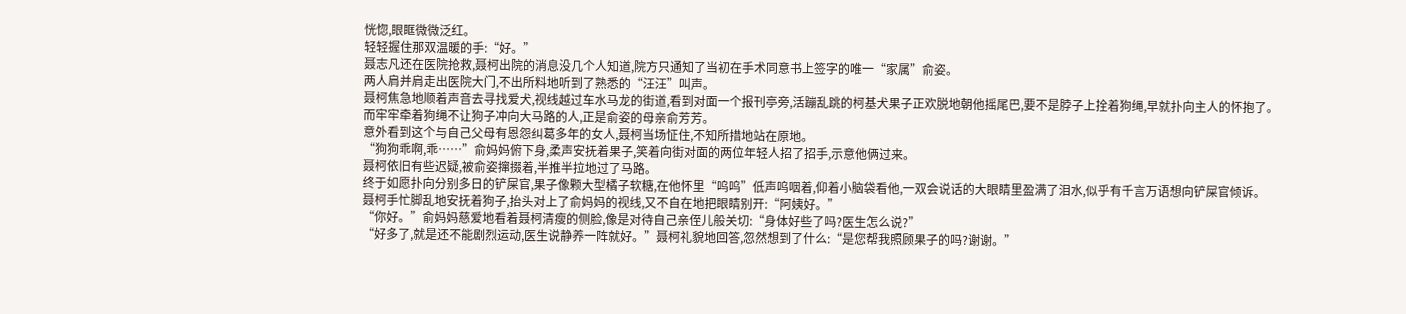恍惚,眼眶微微泛红。
轻轻握住那双温暖的手:“好。”
聂志凡还在医院抢救,聂柯出院的消息没几个人知道,院方只通知了当初在手术同意书上签字的唯一“家属”俞姿。
两人肩并肩走出医院大门,不出所料地听到了熟悉的“汪汪”叫声。
聂柯焦急地顺着声音去寻找爱犬,视线越过车水马龙的街道,看到对面一个报刊亭旁,活蹦乱跳的柯基犬果子正欢脱地朝他摇尾巴,要不是脖子上拴着狗绳,早就扑向主人的怀抱了。
而牢牢牵着狗绳不让狗子冲向大马路的人,正是俞姿的母亲俞芳芳。
意外看到这个与自己父母有恩怨纠葛多年的女人,聂柯当场怔住,不知所措地站在原地。
“狗狗乖啊,乖……”俞妈妈俯下身,柔声安抚着果子,笑着向街对面的两位年轻人招了招手,示意他俩过来。
聂柯依旧有些迟疑,被俞姿撺掇着,半推半拉地过了马路。
终于如愿扑向分别多日的铲屎官,果子像颗大型橘子软糖,在他怀里“呜呜”低声呜咽着,仰着小脑袋看他,一双会说话的大眼睛里盈满了泪水,似乎有千言万语想向铲屎官倾诉。
聂柯手忙脚乱地安抚着狗子,抬头对上了俞妈妈的视线,又不自在地把眼睛别开:“阿姨好。”
“你好。”俞妈妈慈爱地看着聂柯清瘦的侧脸,像是对待自己亲侄儿般关切:“身体好些了吗?医生怎么说?”
“好多了,就是还不能剧烈运动,医生说静养一阵就好。”聂柯礼貌地回答,忽然想到了什么:“是您帮我照顾果子的吗?谢谢。”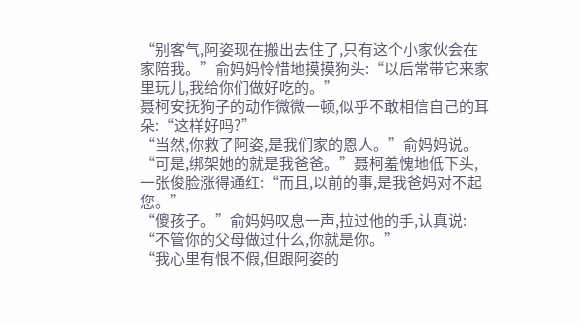“别客气,阿姿现在搬出去住了,只有这个小家伙会在家陪我。”俞妈妈怜惜地摸摸狗头:“以后常带它来家里玩儿,我给你们做好吃的。”
聂柯安抚狗子的动作微微一顿,似乎不敢相信自己的耳朵:“这样好吗?”
“当然,你救了阿姿,是我们家的恩人。”俞妈妈说。
“可是,绑架她的就是我爸爸。”聂柯羞愧地低下头,一张俊脸涨得通红:“而且,以前的事,是我爸妈对不起您。”
“傻孩子。”俞妈妈叹息一声,拉过他的手,认真说:
“不管你的父母做过什么,你就是你。”
“我心里有恨不假,但跟阿姿的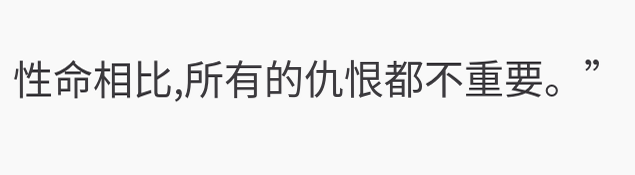性命相比,所有的仇恨都不重要。”